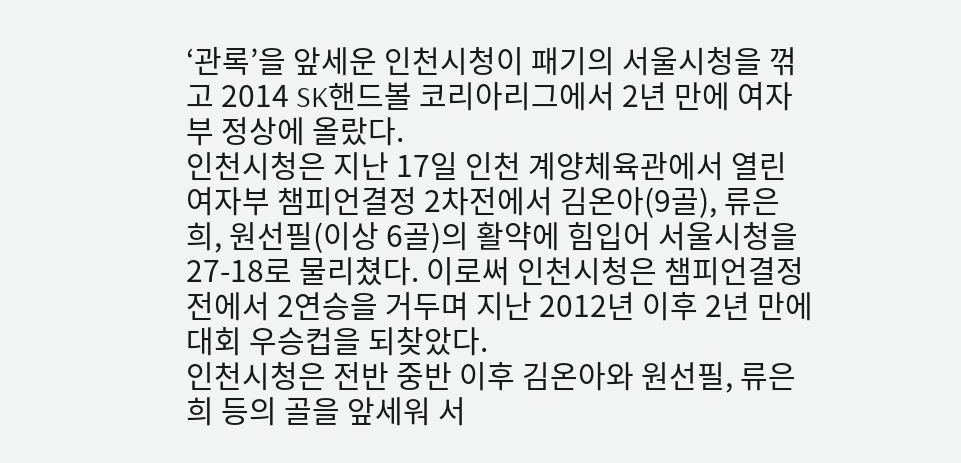‘관록’을 앞세운 인천시청이 패기의 서울시청을 꺾고 2014 SK핸드볼 코리아리그에서 2년 만에 여자부 정상에 올랐다.
인천시청은 지난 17일 인천 계양체육관에서 열린 여자부 챔피언결정 2차전에서 김온아(9골), 류은희, 원선필(이상 6골)의 활약에 힘입어 서울시청을 27-18로 물리쳤다. 이로써 인천시청은 챔피언결정전에서 2연승을 거두며 지난 2012년 이후 2년 만에 대회 우승컵을 되찾았다.
인천시청은 전반 중반 이후 김온아와 원선필, 류은희 등의 골을 앞세워 서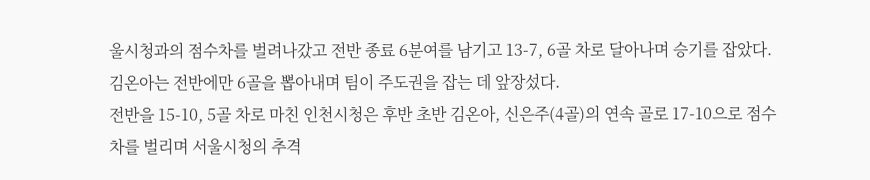울시청과의 점수차를 벌려나갔고 전반 종료 6분여를 남기고 13-7, 6골 차로 달아나며 승기를 잡았다. 김온아는 전반에만 6골을 뽑아내며 팀이 주도권을 잡는 데 앞장섰다.
전반을 15-10, 5골 차로 마친 인천시청은 후반 초반 김온아, 신은주(4골)의 연속 골로 17-10으로 점수 차를 벌리며 서울시청의 추격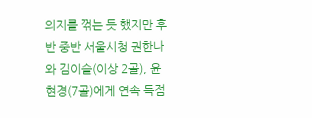의지를 꺾는 듯 했지만 후반 중반 서울시청 권한나와 김이슬(이상 2골), 윤현경(7골)에게 연속 득점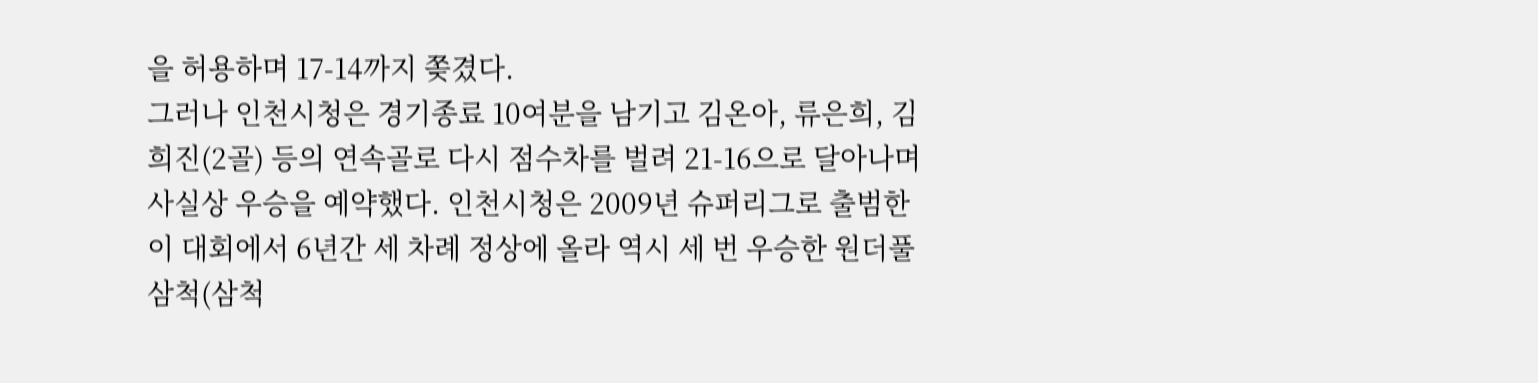을 허용하며 17-14까지 쫒겼다.
그러나 인천시청은 경기종료 10여분을 남기고 김온아, 류은희, 김희진(2골) 등의 연속골로 다시 점수차를 벌려 21-16으로 달아나며 사실상 우승을 예약했다. 인천시청은 2009년 슈퍼리그로 출범한 이 대회에서 6년간 세 차례 정상에 올라 역시 세 번 우승한 원더풀삼척(삼척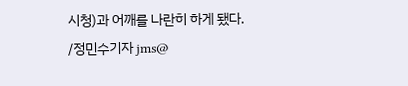시청)과 어깨를 나란히 하게 됐다.
/정민수기자 jms@